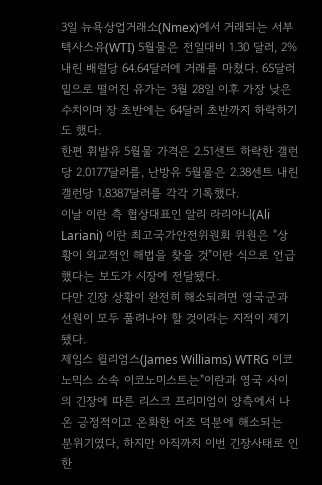3일 뉴욕상업거래소(Nmex)에서 거래되는 서부텍사스유(WTI) 5월물은 전일대비 1.30 달러, 2%내린 배럴당 64.64달러에 거래를 마쳤다. 65달러 밑으로 떨어진 유가는 3월 28일 이후 가장 낮은 수치이며 장 초반에는 64달러 초반까지 하락하기도 했다.
한편 휘발유 5월물 가격은 2.51센트 하락한 갤런당 2.0177달러를, 난방유 5월물은 2.38센트 내린 갤런당 1.8387달러를 각각 기록했다.
이날 이란 측 협상대표인 알리 라리아니(Ali Lariani) 이란 최고국가안전위원회 위원은 "상황이 외교적인 해법을 찾을 것"이란 식으로 언급했다는 보도가 시장에 전달됐다.
다만 긴장 상황이 완전히 해소되려면 영국군과 선원이 모두 풀려나야 할 것이라는 지적이 제기됐다.
제임스 윌리엄스(James Williams) WTRG 이코노믹스 소속 이코노미스트는"이란과 영국 사이의 긴장에 따른 리스크 프리미엄이 양측에서 나온 긍정적이고 온화한 어조 덕분에 해소되는 분위기였다, 하지만 아직까지 이번 긴장사태로 인한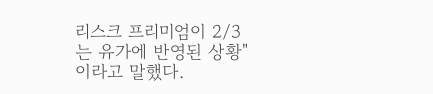리스크 프리미엄이 2/3는 유가에 반영된 상황"이라고 말했다.